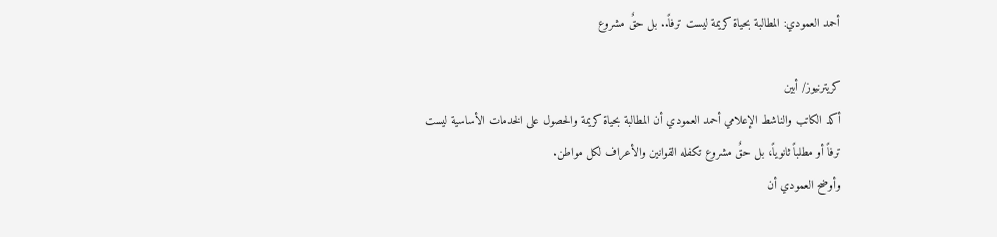أحمد العمودي: المطالبة بحياة كريمة ليست ترفاً.. بل حقٌ مشروع

كريترنيوز/ أبين
أكد الكاتب والناشط الإعلامي أحمد العمودي أن المطالبة بحياة كريمة والحصول على الخدمات الأساسية ليست ترفاً أو مطلباً ثانوياً، بل حقٌ مشروع تكفله القوانين والأعراف لكل مواطن.
وأوضح العمودي أن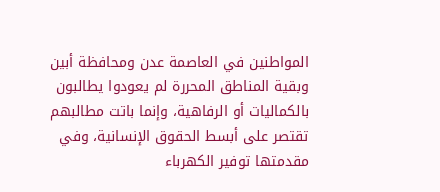المواطنين في العاصمة عدن ومحافظة أبين وبقية المناطق المحررة لم يعودوا يطالبون بالكماليات أو الرفاهية، وإنما باتت مطالبهم تقتصر على أبسط الحقوق الإنسانية، وفي مقدمتها توفير الكهرباء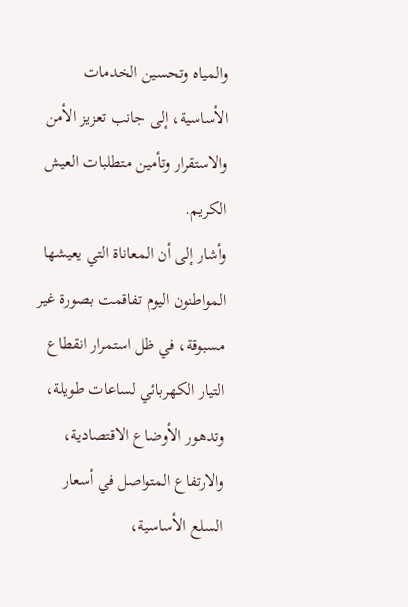والمياه وتحسين الخدمات الأساسية، إلى جانب تعزيز الأمن والاستقرار وتأمين متطلبات العيش الكريم.
وأشار إلى أن المعاناة التي يعيشها المواطنون اليوم تفاقمت بصورة غير مسبوقة، في ظل استمرار انقطاع التيار الكهربائي لساعات طويلة، وتدهور الأوضاع الاقتصادية، والارتفاع المتواصل في أسعار السلع الأساسية،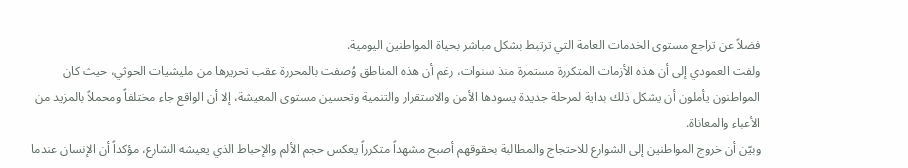فضلاً عن تراجع مستوى الخدمات العامة التي ترتبط بشكل مباشر بحياة المواطنين اليومية.
ولفت العمودي إلى أن هذه الأزمات المتكررة مستمرة منذ سنوات، رغم أن هذه المناطق وُصفت بالمحررة عقب تحريرها من مليشيات الحوثي، حيث كان المواطنون يأملون أن يشكل ذلك بداية لمرحلة جديدة يسودها الأمن والاستقرار والتنمية وتحسين مستوى المعيشة، إلا أن الواقع جاء مختلفاً ومحملاً بالمزيد من الأعباء والمعاناة.
وبيّن أن خروج المواطنين إلى الشوارع للاحتجاج والمطالبة بحقوقهم أصبح مشهداً متكرراً يعكس حجم الألم والإحباط الذي يعيشه الشارع، مؤكداً أن الإنسان عندما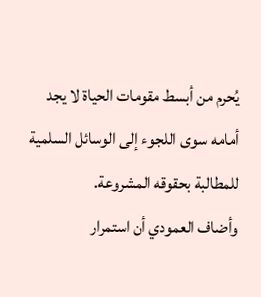يُحرم من أبسط مقومات الحياة لا يجد أمامه سوى اللجوء إلى الوسائل السلمية للمطالبة بحقوقه المشروعة.
وأضاف العمودي أن استمرار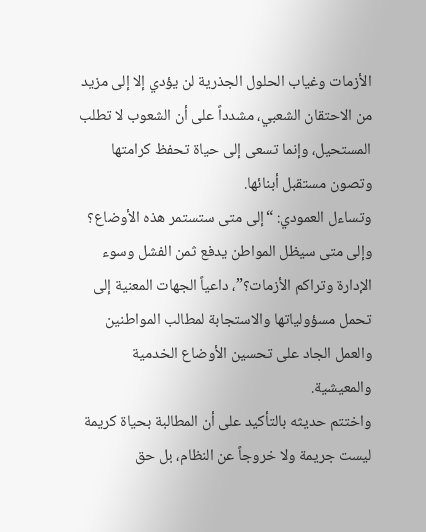الأزمات وغياب الحلول الجذرية لن يؤدي إلا إلى مزيد من الاحتقان الشعبي، مشدداً على أن الشعوب لا تطلب المستحيل، وإنما تسعى إلى حياة تحفظ كرامتها وتصون مستقبل أبنائها.
وتساءل العمودي: “إلى متى ستستمر هذه الأوضاع؟ وإلى متى سيظل المواطن يدفع ثمن الفشل وسوء الإدارة وتراكم الأزمات؟”، داعياً الجهات المعنية إلى تحمل مسؤولياتها والاستجابة لمطالب المواطنين والعمل الجاد على تحسين الأوضاع الخدمية والمعيشية.
واختتم حديثه بالتأكيد على أن المطالبة بحياة كريمة ليست جريمة ولا خروجاً عن النظام، بل حق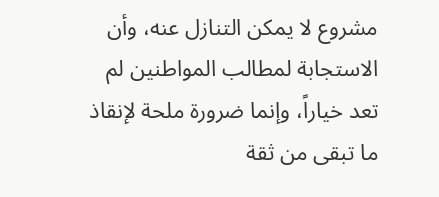مشروع لا يمكن التنازل عنه، وأن الاستجابة لمطالب المواطنين لم تعد خياراً، وإنما ضرورة ملحة لإنقاذ ما تبقى من ثقة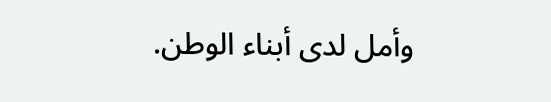وأمل لدى أبناء الوطن.